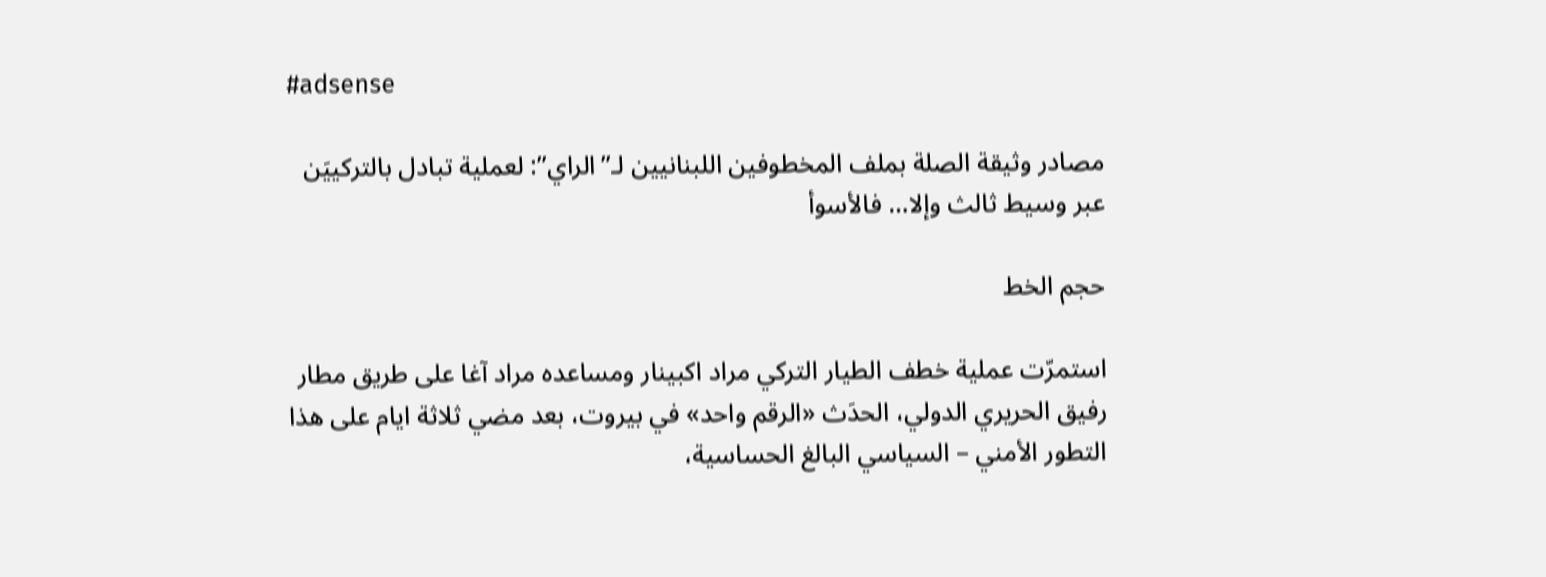#adsense

مصادر وثيقة الصلة بملف المخطوفين اللبنانيين لـ”الراي”: لعملية تبادل بالتركييَن عبر وسيط ثالث وإلا… فالأسوأ

حجم الخط

استمرّت عملية خطف الطيار التركي مراد اكبينار ومساعده مراد آغا على طريق مطار رفيق الحريري الدولي، الحدَث «الرقم واحد» في بيروت، بعد مضي ثلاثة ايام على هذا التطور الأمني – السياسي البالغ الحساسية،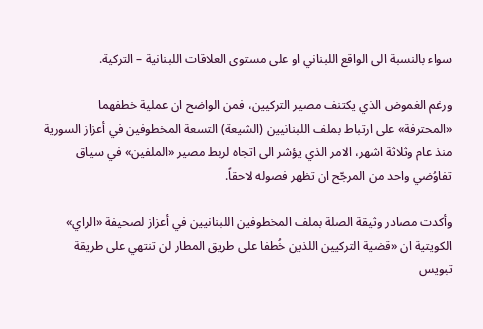سواء بالنسبة الى الواقع اللبناني او على مستوى العلاقات اللبنانية – التركية.

ورغم الغموض الذي يكتنف مصير التركيين، فمن الواضح ان عملية خطفهما «المحترفة» على ارتباط بملف اللبنانيين (الشيعة) التسعة المخطوفين في أعزاز السورية منذ عام وثلاثة اشهر، الامر الذي يؤشر الى اتجاه لربط مصير «الملفين» في سياق تفاوُضي واحد من المرجّح ان تظهر فصوله لاحقاً.

وأكدت مصادر وثيقة الصلة بملف المخطوفين اللبنانيين في أعزاز لصحيفة «الراي» الكويتية ان «قضية التركيين اللذين خُطفا على طريق المطار لن تنتهي على طريقة تبويس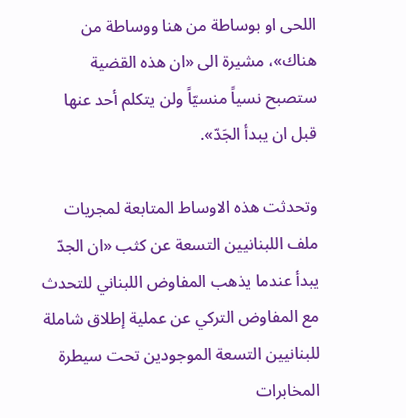اللحى او بوساطة من هنا ووساطة من هناك»، مشيرة الى «ان هذه القضية ستصبح نسياً منسيّاً ولن يتكلم أحد عنها قبل ان يبدأ الجَدّ».

وتحدثت هذه الاوساط المتابعة لمجريات ملف اللبنانيين التسعة عن كثب «ان الجدّ يبدأ عندما يذهب المفاوض اللبناني للتحدث مع المفاوض التركي عن عملية إطلاق شاملة للبنانيين التسعة الموجودين تحت سيطرة المخابرات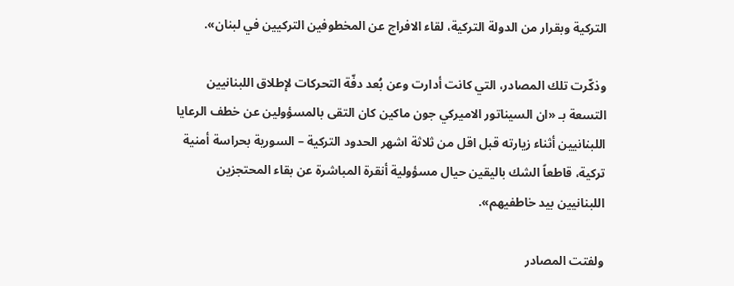التركية وبقرار من الدولة التركية، لقاء الافراج عن المخطوفين التركيين في لبنان».

وذكّرت تلك المصادر، التي كانت أدارت وعن بُعد دفّة التحركات لإطلاق اللبنانيين التسعة بـ «ان السيناتور الاميركي جون ماكين كان التقى بالمسؤولين عن خطف الرعايا اللبنانيين أثناء زيارته قبل اقل من ثلاثة اشهر الحدود التركية – السورية بحراسة أمنية تركية، قاطعاً الشك باليقين حيال مسؤولية أنقرة المباشرة عن بقاء المحتجزين اللبنانيين بيد خاطفيهم».

ولفتت المصادر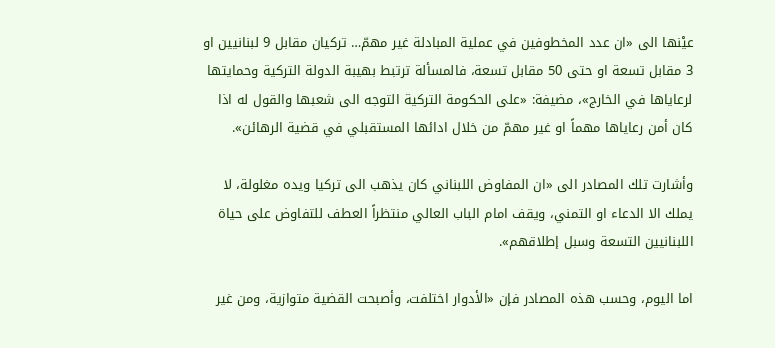عيْنها الى «ان عدد المخطوفين في عملية المبادلة غير مهمّ… تركيان مقابل 9 لبنانيين او 3 مقابل تسعة او حتى 50 مقابل تسعة، فالمسألة ترتبط بهيبة الدولة التركية وحمايتها لرعاياها في الخارج»، مضيفة: «على الحكومة التركية التوجه الى شعبها والقول له اذا كان أمن رعاياها مهماً او غير مهمّ من خلال ادائها المستقبلي في قضية الرهائن».

وأشارت تلك المصادر الى «ان المفاوض اللبناني كان يذهب الى تركيا ويده مغلولة، لا يملك الا الدعاء او التمني، ويقف امام الباب العالي منتظراً العطف للتفاوض على حياة اللبنانيين التسعة وسبل إطلاقهم».

اما اليوم، وحسب هذه المصادر فإن «الأدوار اختلفت، وأصبحت القضية متوازية، ومن غير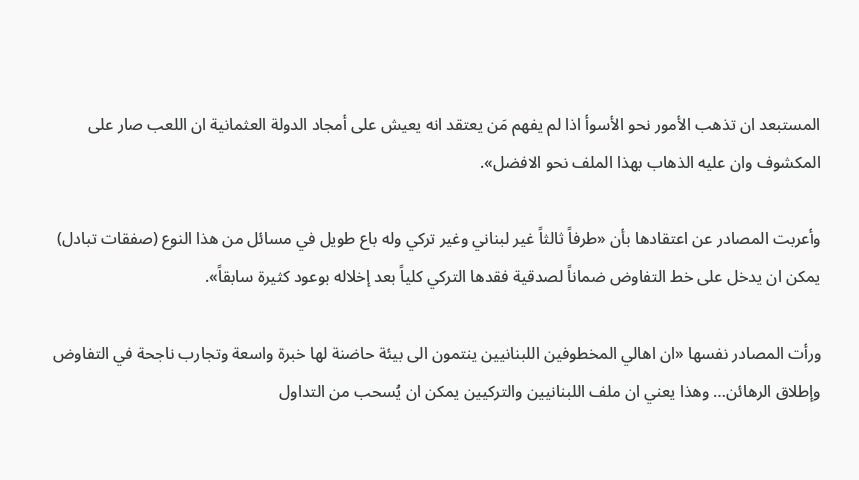المستبعد ان تذهب الأمور نحو الأسوأ اذا لم يفهم مَن يعتقد انه يعيش على أمجاد الدولة العثمانية ان اللعب صار على المكشوف وان عليه الذهاب بهذا الملف نحو الافضل».

وأعربت المصادر عن اعتقادها بأن «طرفاً ثالثاً غير لبناني وغير تركي وله باع طويل في مسائل من هذا النوع (صفقات تبادل) يمكن ان يدخل على خط التفاوض ضماناً لصدقية فقدها التركي كلياً بعد إخلاله بوعود كثيرة سابقاً».

ورأت المصادر نفسها «ان اهالي المخطوفين اللبنانيين ينتمون الى بيئة حاضنة لها خبرة واسعة وتجارب ناجحة في التفاوض وإطلاق الرهائن… وهذا يعني ان ملف اللبنانيين والتركيين يمكن ان يُسحب من التداول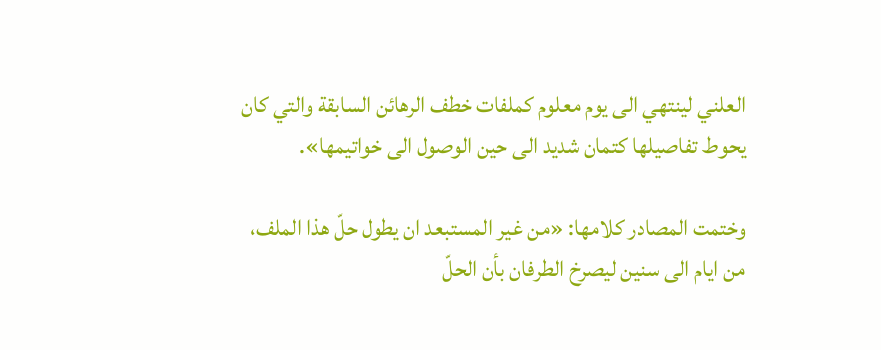العلني لينتهي الى يوم معلوم كملفات خطف الرهائن السابقة والتي كان يحوط تفاصيلها كتمان شديد الى حين الوصول الى خواتيمها».

وختمت المصادر كلامها: «من غير المستبعد ان يطول حلّ هذا الملف، من ايام الى سنين ليصرخ الطرفان بأن الحلّ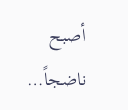أصبح ناضجاً…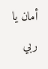أمان يا ربي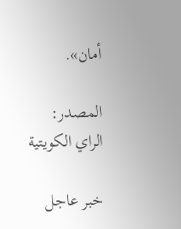أمان».

المصدر:
الراي الكويتية

خبر عاجل